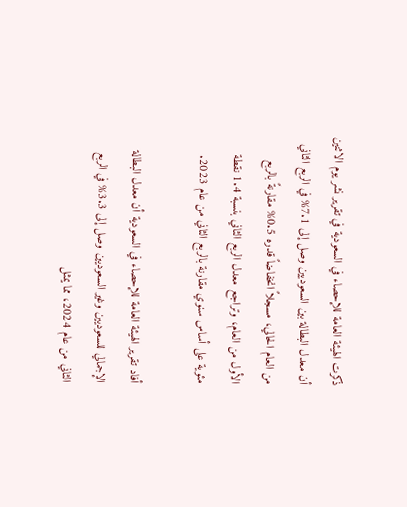ذكرت الهيئة العامة للإحصاء في السعودية في تقرير نشر يوم الاثنين أن معدل البطالة بين السعوديين وصل إلى 7.1% في الربع الثاني من العام الحالي، مسجلاً انخفاضاً قدره 0.5% مقارنةً بالربع الأول من العام، وتراجع معدل الربع الثاني بنسبة 1.4 نقطة مئوية على أساس سنوي مقارنة بالربع الثاني من عام 2023.

أفاد تقرير الهيئة العامة للإحصاء في السعودية أن معدل البطالة الإجمالي للسعوديين وغير السعوديين وصل إلى 3.3% في الربع الثاني من عام 2024، مما يمثل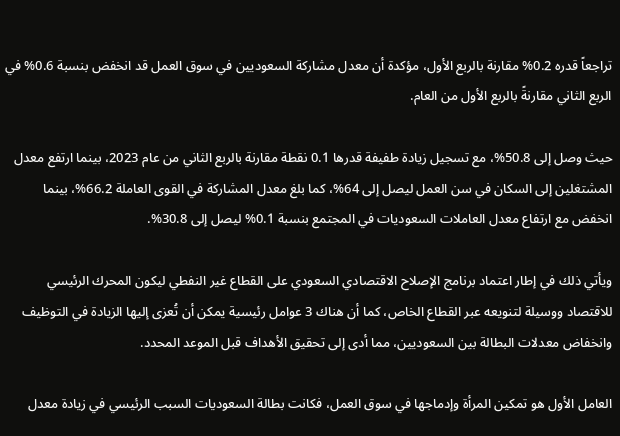تراجعاً قدره 0.2% مقارنة بالربع الأول، مؤكدة أن معدل مشاركة السعوديين في سوق العمل قد انخفض بنسبة 0.6% في الربع الثاني مقارنةً بالربع الأول من العام.

حيث وصل إلى 50.8%، مع تسجيل زيادة طفيفة قدرها 0.1 نقطة مقارنة بالربع الثاني من عام 2023، بينما ارتفع معدل المشتغلين إلى السكان في سن العمل ليصل إلى 64%، كما بلغ معدل المشاركة في القوى العاملة 66.2%، بينما انخفض مع ارتفاع معدل العاملات السعوديات في المجتمع بنسبة 0.1% ليصل إلى 30.8%.

ويأتي ذلك في إطار اعتماد برنامج الإصلاح الاقتصادي السعودي على القطاع غير النفطي ليكون المحرك الرئيسي للاقتصاد ووسيلة لتنويعه عبر القطاع الخاص، كما أن هناك 3 عوامل رئيسية يمكن أن تُعزى إليها الزيادة في التوظيف وانخفاض معدلات البطالة بين السعوديين، مما أدى إلى تحقيق الأهداف قبل الموعد المحدد.

العامل الأول هو تمكين المرأة وإدماجها في سوق العمل، فكانت بطالة السعوديات السبب الرئيسي في زيادة معدل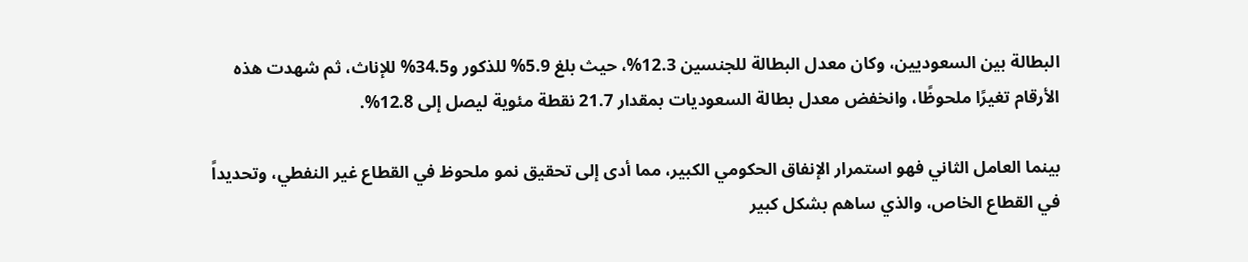البطالة بين السعوديين، وكان معدل البطالة للجنسين 12.3%، حيث بلغ 5.9% للذكور و34.5% للإناث، ثم شهدت هذه الأرقام تغيرًا ملحوظًا، وانخفض معدل بطالة السعوديات بمقدار 21.7 نقطة مئوية ليصل إلى 12.8%.

بينما العامل الثاني فهو استمرار الإنفاق الحكومي الكبير، مما أدى إلى تحقيق نمو ملحوظ في القطاع غير النفطي، وتحديداً في القطاع الخاص، والذي ساهم بشكل كبير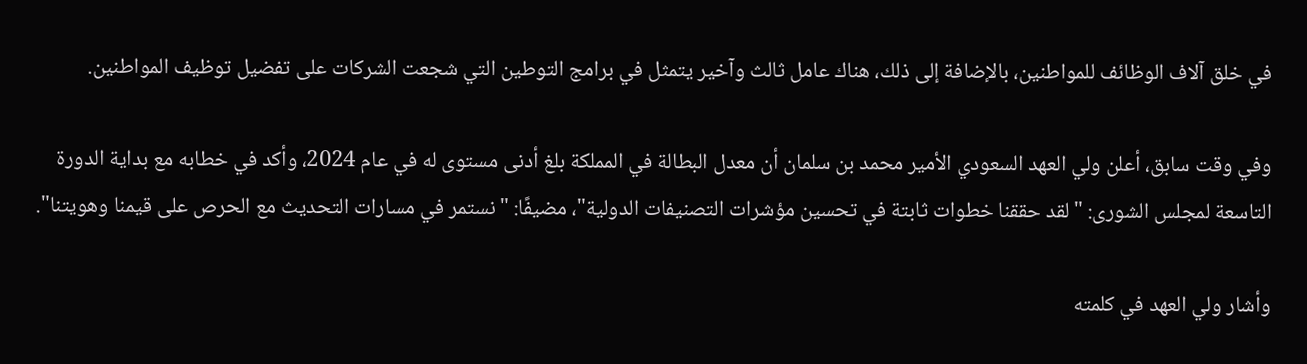في خلق آلاف الوظائف للمواطنين، بالإضافة إلى ذلك، هناك عامل ثالث وآخير يتمثل في برامج التوطين التي شجعت الشركات على تفضيل توظيف المواطنين.

وفي وقت سابق، أعلن ولي العهد السعودي الأمير محمد بن سلمان أن معدل البطالة في المملكة بلغ أدنى مستوى له في عام 2024، وأكد في خطابه مع بداية الدورة التاسعة لمجلس الشورى: "لقد حققنا خطوات ثابتة في تحسين مؤشرات التصنيفات الدولية"، مضيفًا: "نستمر في مسارات التحديث مع الحرص على قيمنا وهويتنا".

وأشار ولي العهد في كلمته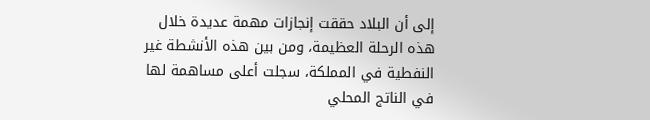إلى أن البلاد حققت إنجازات مهمة عديدة خلال هذه الرحلة العظيمة، ومن بين هذه الأنشطة غير النفطية في المملكة، سجلت أعلى مساهمة لها في الناتج المحلي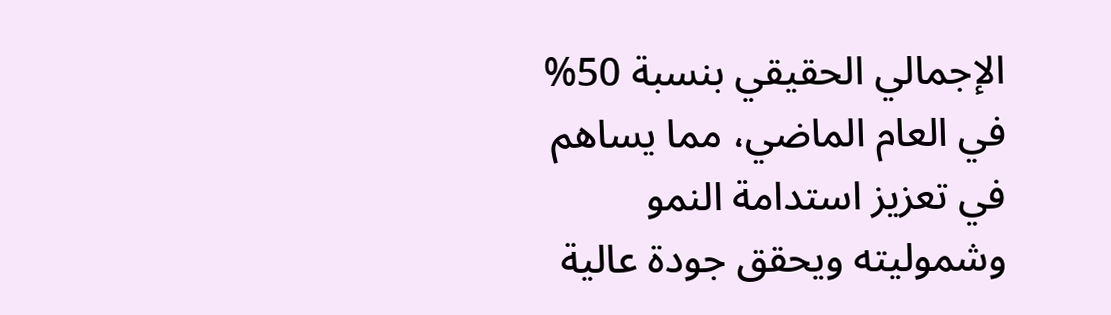الإجمالي الحقيقي بنسبة 50% في العام الماضي، مما يساهم في تعزيز استدامة النمو وشموليته ويحقق جودة عالية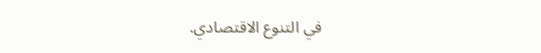في التنوع الاقتصادي.